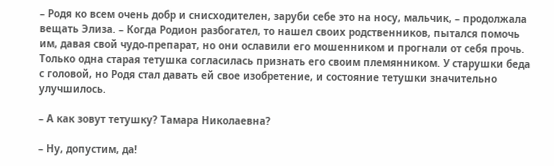– Родя ко всем очень добр и снисходителен, заруби себе это на носу, мальчик, – продолжала вещать Элиза. – Когда Родион разбогател, то нашел своих родственников, пытался помочь им, давая свой чудо-препарат, но они ославили его мошенником и прогнали от себя прочь. Только одна старая тетушка согласилась признать его своим племянником. У старушки беда с головой, но Родя стал давать ей свое изобретение, и состояние тетушки значительно улучшилось.

– А как зовут тетушку? Тамара Николаевна?

– Ну, допустим, да!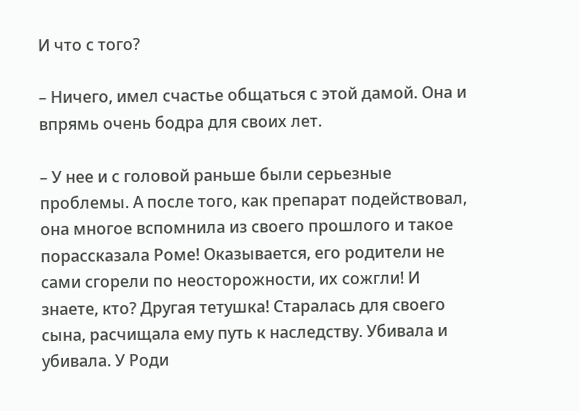И что с того?

– Ничего, имел счастье общаться с этой дамой. Она и впрямь очень бодра для своих лет.

– У нее и с головой раньше были серьезные проблемы. А после того, как препарат подействовал, она многое вспомнила из своего прошлого и такое порассказала Роме! Оказывается, его родители не сами сгорели по неосторожности, их сожгли! И знаете, кто? Другая тетушка! Старалась для своего сына, расчищала ему путь к наследству. Убивала и убивала. У Роди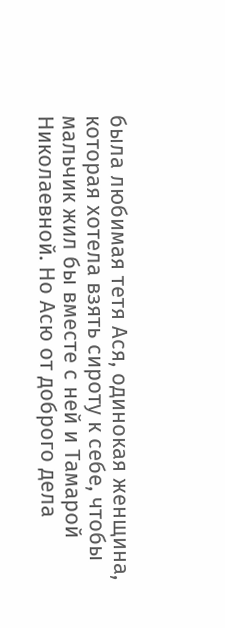была любимая тетя Ася, одинокая женщина, которая хотела взять сироту к себе, чтобы мальчик жил бы вместе с ней и Тамарой Николаевной. Но Асю от доброго дела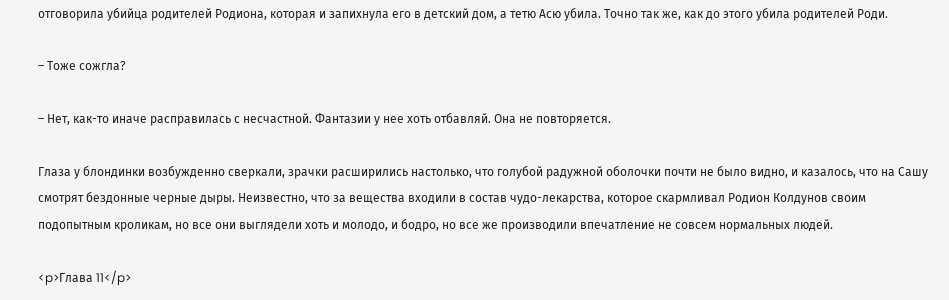отговорила убийца родителей Родиона, которая и запихнула его в детский дом, а тетю Асю убила. Точно так же, как до этого убила родителей Роди.

– Тоже сожгла?

– Нет, как-то иначе расправилась с несчастной. Фантазии у нее хоть отбавляй. Она не повторяется.

Глаза у блондинки возбужденно сверкали, зрачки расширились настолько, что голубой радужной оболочки почти не было видно, и казалось, что на Сашу смотрят бездонные черные дыры. Неизвестно, что за вещества входили в состав чудо-лекарства, которое скармливал Родион Колдунов своим подопытным кроликам, но все они выглядели хоть и молодо, и бодро, но все же производили впечатление не совсем нормальных людей.

<p>Глава 11</p>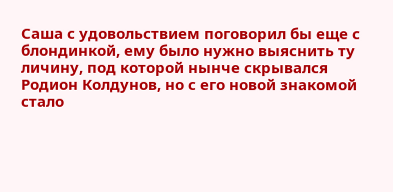Саша с удовольствием поговорил бы еще с блондинкой, ему было нужно выяснить ту личину, под которой нынче скрывался Родион Колдунов, но с его новой знакомой стало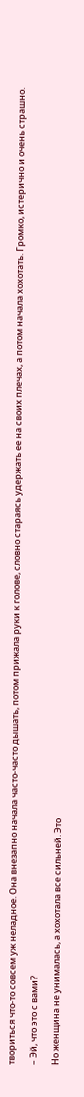твориться что-то совсем уж неладное. Она внезапно начала часто-часто дышать, потом прижала руки к голове, словно стараясь удержать ее на своих плечах, а потом начала хохотать. Громко, истерично и очень страшно.

– Эй, что это с вами?

Но женщина не унималась, а хохотала все сильней. Это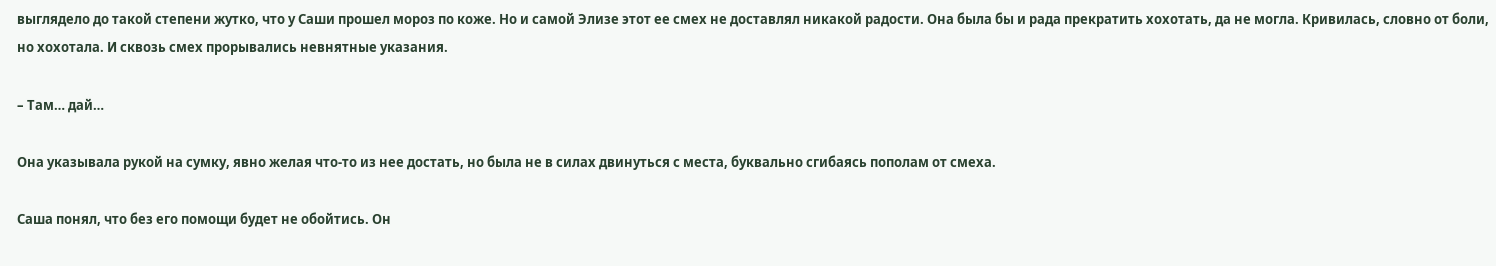выглядело до такой степени жутко, что у Саши прошел мороз по коже. Но и самой Элизе этот ее смех не доставлял никакой радости. Она была бы и рада прекратить хохотать, да не могла. Кривилась, словно от боли, но хохотала. И сквозь смех прорывались невнятные указания.

– Там… дай…

Она указывала рукой на сумку, явно желая что-то из нее достать, но была не в силах двинуться с места, буквально сгибаясь пополам от смеха.

Саша понял, что без его помощи будет не обойтись. Он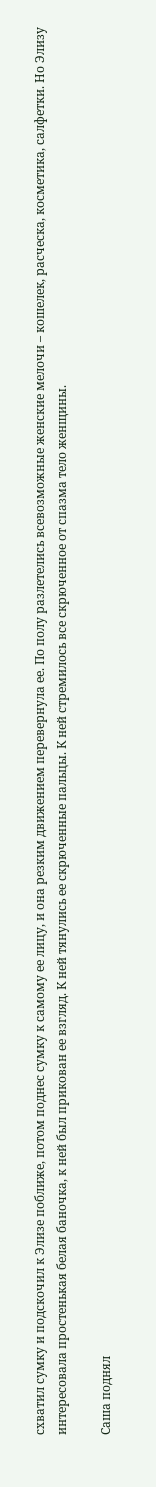схватил сумку и подскочил к Элизе поближе, потом поднес сумку к самому ее лицу, и она резким движением перевернула ее. По полу разлетелись всевозможные женские мелочи – кошелек, расческа, косметика, салфетки. Но Элизу интересовала простенькая белая баночка, к ней был прикован ее взгляд. К ней тянулись ее скрюченные пальцы. К ней стремилось все скрюченное от спазма тело женщины.

Саша поднял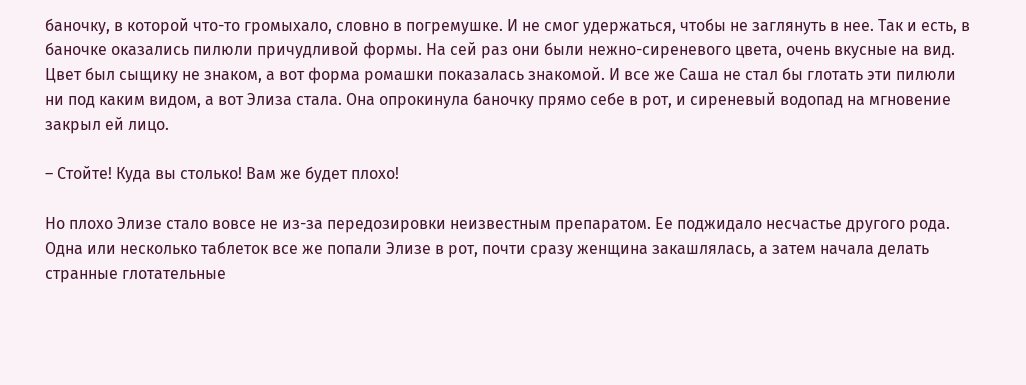баночку, в которой что-то громыхало, словно в погремушке. И не смог удержаться, чтобы не заглянуть в нее. Так и есть, в баночке оказались пилюли причудливой формы. На сей раз они были нежно-сиреневого цвета, очень вкусные на вид. Цвет был сыщику не знаком, а вот форма ромашки показалась знакомой. И все же Саша не стал бы глотать эти пилюли ни под каким видом, а вот Элиза стала. Она опрокинула баночку прямо себе в рот, и сиреневый водопад на мгновение закрыл ей лицо.

– Стойте! Куда вы столько! Вам же будет плохо!

Но плохо Элизе стало вовсе не из-за передозировки неизвестным препаратом. Ее поджидало несчастье другого рода. Одна или несколько таблеток все же попали Элизе в рот, почти сразу женщина закашлялась, а затем начала делать странные глотательные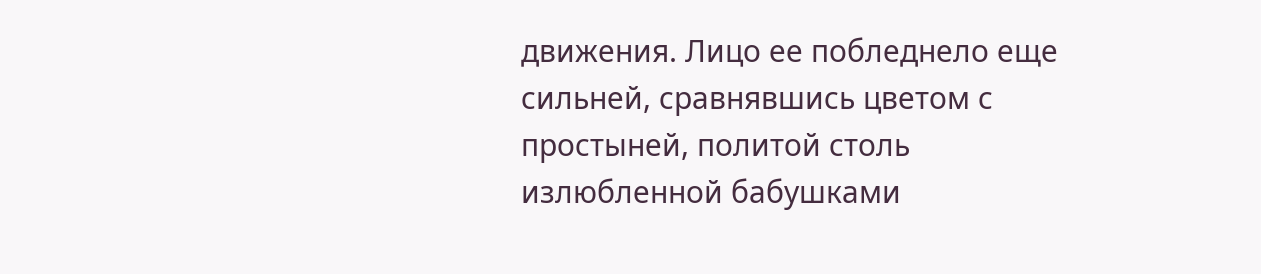движения. Лицо ее побледнело еще сильней, сравнявшись цветом с простыней, политой столь излюбленной бабушками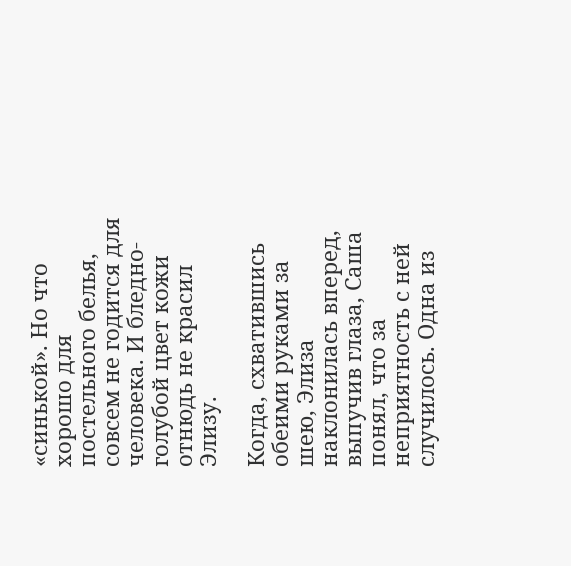«синькой». Но что хорошо для постельного белья, совсем не годится для человека. И бледно-голубой цвет кожи отнюдь не красил Элизу.

Когда, схватившись обеими руками за шею, Элиза наклонилась вперед, выпучив глаза, Саша понял, что за неприятность с ней случилось. Одна из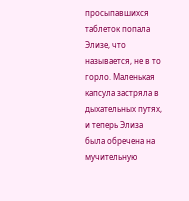просыпавшихся таблеток попала Элизе, что называется, не в то горло. Маленькая капсула застряла в дыхательных путях, и теперь Элиза была обречена на мучительную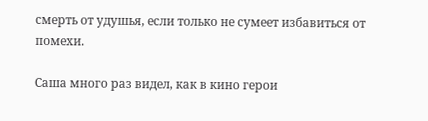смерть от удушья, если только не сумеет избавиться от помехи.

Саша много раз видел, как в кино герои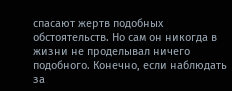спасают жертв подобных обстоятельств. Но сам он никогда в жизни не проделывал ничего подобного. Конечно, если наблюдать за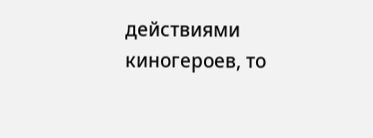действиями киногероев, то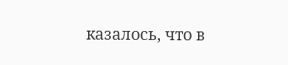казалось, что в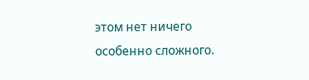этом нет ничего особенно сложного.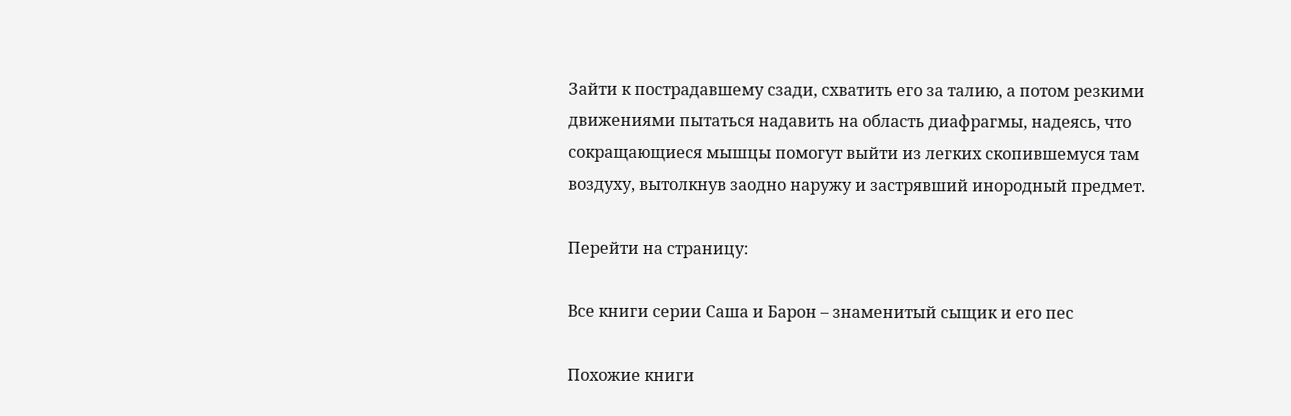Зайти к пострадавшему сзади, схватить его за талию, а потом резкими движениями пытаться надавить на область диафрагмы, надеясь, что сокращающиеся мышцы помогут выйти из легких скопившемуся там воздуху, вытолкнув заодно наружу и застрявший инородный предмет.

Перейти на страницу:

Все книги серии Саша и Барон – знаменитый сыщик и его пес

Похожие книги